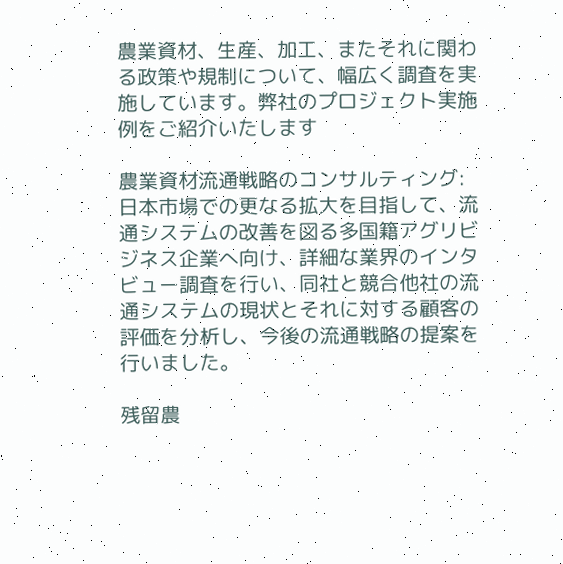農業資材、生産、加工、またそれに関わる政策や規制について、幅広く調査を実施しています。弊社のプロジェクト実施例をご紹介いたします

農業資材流通戦略のコンサルティング:
日本市場での更なる拡大を目指して、流通システムの改善を図る多国籍アグリビジネス企業へ向け、詳細な業界のインタビュー調査を行い、同社と競合他社の流通システムの現状とそれに対する顧客の評価を分析し、今後の流通戦略の提案を行いました。

残留農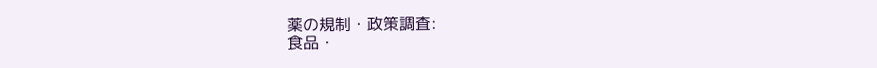薬の規制・政策調査:
食品・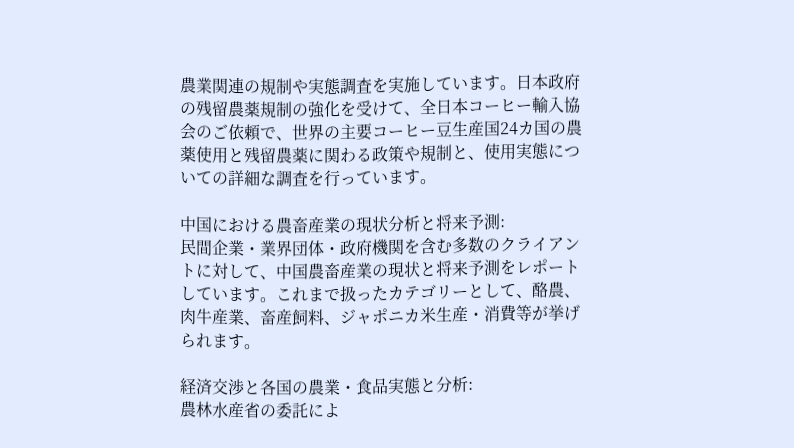農業関連の規制や実態調査を実施しています。日本政府の残留農薬規制の強化を受けて、全日本コーヒー輸入協会のご依頼で、世界の主要コーヒー豆生産国24カ国の農薬使用と残留農薬に関わる政策や規制と、使用実態についての詳細な調査を行っています。

中国における農畜産業の現状分析と将来予測:
民間企業・業界団体・政府機関を含む多数のクライアントに対して、中国農畜産業の現状と将来予測をレポートしています。これまで扱ったカテゴリーとして、酪農、肉牛産業、畜産飼料、ジャポニカ米生産・消費等が挙げられます。

経済交渉と各国の農業・食品実態と分析:
農林水産省の委託によ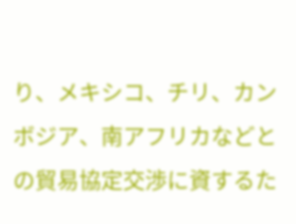り、メキシコ、チリ、カンボジア、南アフリカなどとの貿易協定交渉に資するた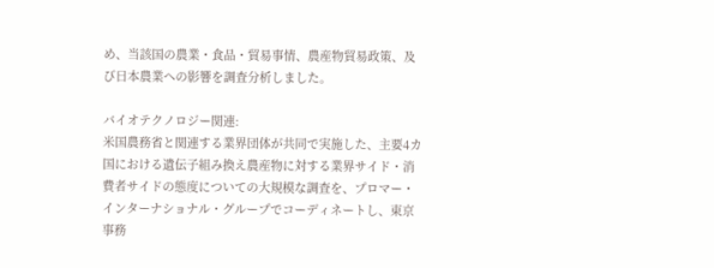め、当該国の農業・食品・貿易事情、農産物貿易政策、及び日本農業への影響を調査分析しました。

バイオテクノロジー関連:
米国農務省と関連する業界団体が共同で実施した、主要4カ国における遺伝子組み換え農産物に対する業界サイド・消費者サイドの態度についての大規模な調査を、プロマー・インターナショナル・グループでコーディネートし、東京事務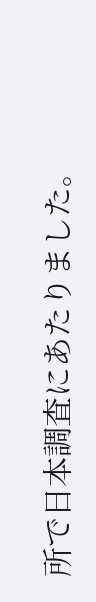所で日本調査にあたりました。